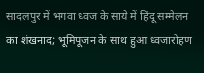सादलपुर में भगवा ध्वज के साये में हिंदू सम्मेलन का शंखनाद; भूमिपूजन के साथ हुआ ध्वजारोहण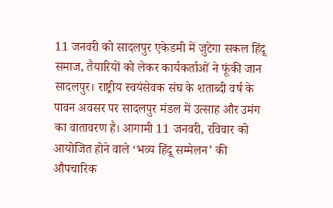11 जनवरी को सादलपुर एकेडमी में जुटेगा सकल हिंदू समाज, तैयारियों को लेकर कार्यकर्ताओं ने फूंकी जान
सादलपुर। राष्ट्रीय स्वयंसेवक संघ के शताब्दी वर्ष के पावन अवसर पर सादलपुर मंडल में उत्साह और उमंग का वातावरण है। आगामी 11 जनवरी, रविवार को आयोजित होने वाले ‘भव्य हिंदू सम्मेलन’ की औपचारिक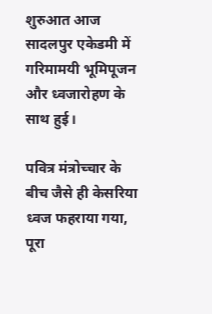शुरुआत आज सादलपुर एकेडमी में गरिमामयी भूमिपूजन और ध्वजारोहण के साथ हुई।

पवित्र मंत्रोच्चार के बीच जैसे ही केसरिया ध्वज फहराया गया, पूरा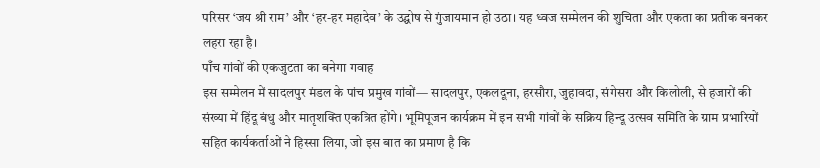परिसर ‘जय श्री राम’ और ‘हर-हर महादेव’ के उद्घोष से गुंजायमान हो उठा। यह ध्वज सम्मेलन की शुचिता और एकता का प्रतीक बनकर लहरा रहा है।
पाँच गांवों की एकजुटता का बनेगा गवाह
इस सम्मेलन में सादलपुर मंडल के पांच प्रमुख गांवों— सादलपुर, एकलदूना, हरसौरा, जुहावदा, संगेसरा और किलोली, से हजारों की संख्या में हिंदू बंधु और मातृशक्ति एकत्रित होंगे। भूमिपूजन कार्यक्रम में इन सभी गांवों के सक्रिय हिन्दू उत्सव समिति के ग्राम प्रभारियों सहित कार्यकर्ताओं ने हिस्सा लिया, जो इस बात का प्रमाण है कि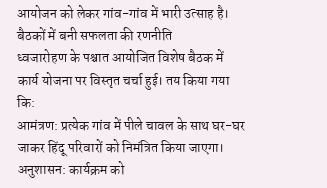आयोजन को लेकर गांव-गांव में भारी उत्साह है।
बैठकों में बनी सफलता की रणनीति
ध्वजारोहण के पश्चात आयोजित विशेष बैठक में कार्य योजना पर विस्तृत चर्चा हुई। तय किया गया कि:
आमंत्रण: प्रत्येक गांव में पीले चावल के साथ घर-घर जाकर हिंदू परिवारों को निमंत्रित किया जाएगा।
अनुशासन: कार्यक्रम को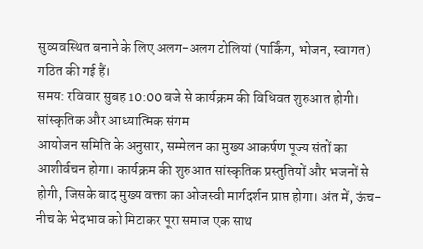सुव्यवस्थित बनाने के लिए अलग-अलग टोलियां (पार्किंग, भोजन, स्वागत) गठित की गई हैं।
समय: रविवार सुबह 10:00 बजे से कार्यक्रम की विधिवत शुरुआत होगी।
सांस्कृतिक और आध्यात्मिक संगम
आयोजन समिति के अनुसार, सम्मेलन का मुख्य आकर्षण पूज्य संतों का आशीर्वचन होगा। कार्यक्रम की शुरुआत सांस्कृतिक प्रस्तुतियों और भजनों से होगी, जिसके बाद मुख्य वक्ता का ओजस्वी मार्गदर्शन प्राप्त होगा। अंत में, ऊंच-नीच के भेदभाव को मिटाकर पूरा समाज एक साथ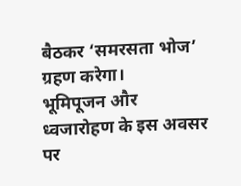बैठकर ‘समरसता भोज’ ग्रहण करेगा।
भूमिपूजन और ध्वजारोहण के इस अवसर पर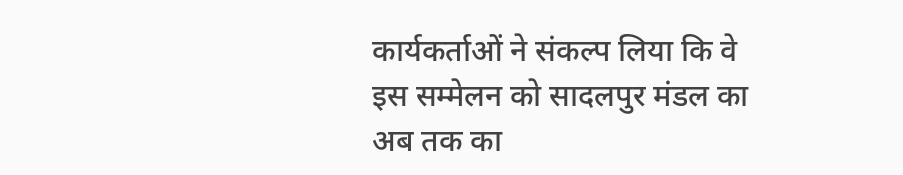कार्यकर्ताओं ने संकल्प लिया कि वे इस सम्मेलन को सादलपुर मंडल का अब तक का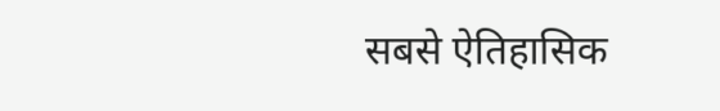सबसे ऐतिहासिक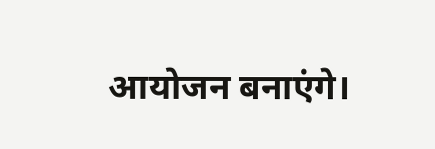आयोजन बनाएंगे।